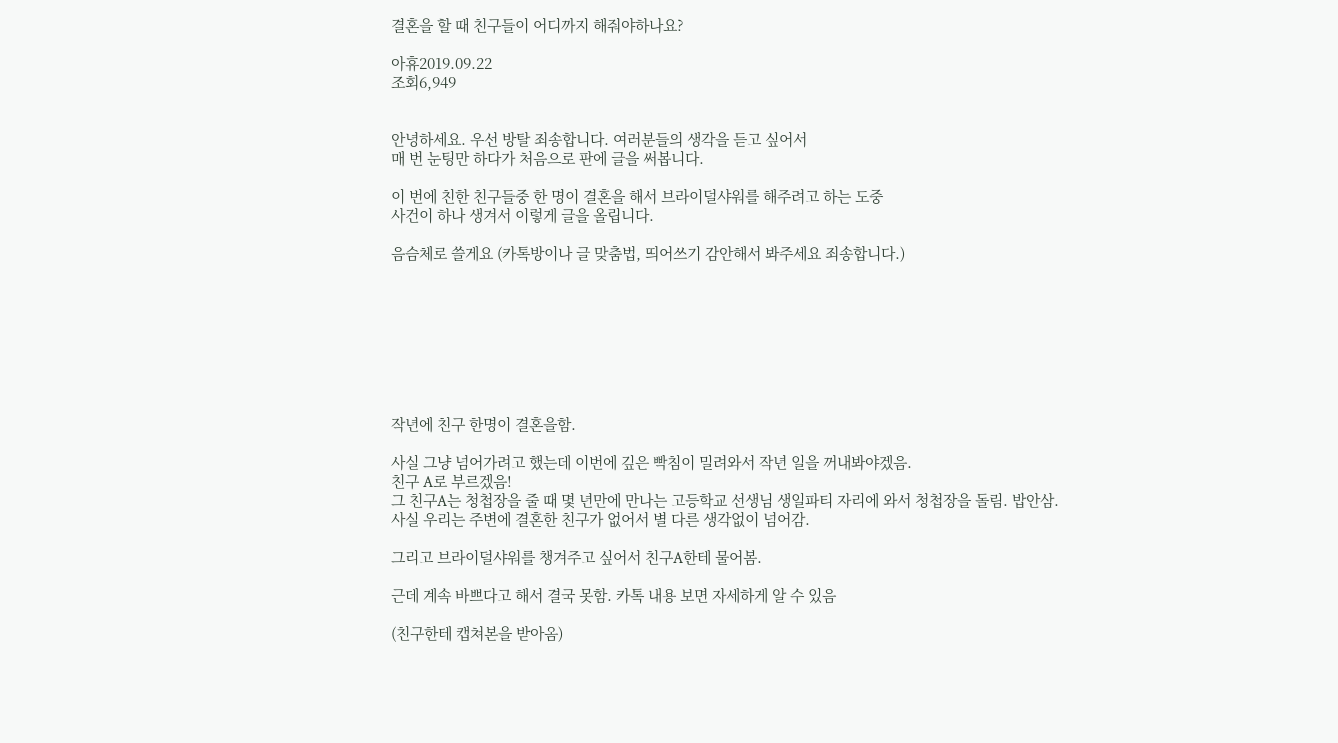결혼을 할 때 친구들이 어디까지 해줘야하나요?

아휴2019.09.22
조회6,949


안녕하세요. 우선 방탈 죄송합니다. 여러분들의 생각을 듣고 싶어서
매 번 눈팅만 하다가 처음으로 판에 글을 써봅니다.

이 번에 친한 친구들중 한 명이 결혼을 해서 브라이덜샤워를 해주려고 하는 도중
사건이 하나 생겨서 이렇게 글을 올립니다.

음슴체로 쓸게요 (카톡방이나 글 맞춤법, 띄어쓰기 감안해서 봐주세요 죄송합니다.)








작년에 친구 한명이 결혼을함.

사실 그냥 넘어가려고 했는데 이번에 깊은 빡침이 밀려와서 작년 일을 꺼내봐야겠음.
친구 A로 부르겠음!
그 친구A는 청첩장을 줄 때 몇 년만에 만나는 고등학교 선생님 생일파티 자리에 와서 청첩장을 돌림. 밥안삼.
사실 우리는 주변에 결혼한 친구가 없어서 별 다른 생각없이 넘어감.

그리고 브라이덜샤워를 챙겨주고 싶어서 친구A한테 물어봄.

근데 계속 바쁘다고 해서 결국 못함. 카톡 내용 보면 자세하게 알 수 있음

(친구한테 캡쳐본을 받아옴)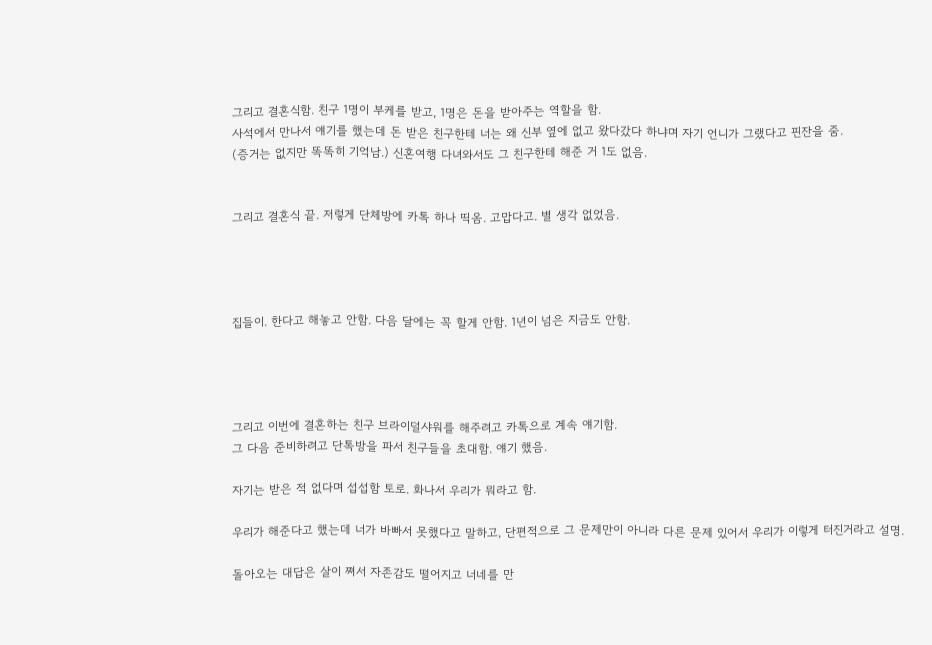그리고 결혼식함. 친구 1명이 부케를 받고, 1명은 돈을 받아주는 역할을 함.
사석에서 만나서 얘기를 했는데 돈 받은 친구한테 너는 왜 신부 옆에 없고 왔다갔다 하냐며 자기 언니가 그랬다고 핀잔을 줌.
(증거는 없지만 똑똑히 기억남.) 신혼여행 다녀와서도 그 친구한테 해준 거 1도 없음.


그리고 결혼식 끝. 저렇게 단체방에 카톡 하나 띡옴. 고맙다고. 별 생각 없었음.




집들이. 한다고 해놓고 안함. 다음 달에는 꼭 할게 안함. 1년이 넘은 지금도 안함.




그리고 이번에 결혼하는 친구 브라이덜샤워를 해주려고 카톡으로 계속 얘기함.
그 다음 준비하려고 단톡방을 파서 친구들을 초대함. 얘기 했음.

자기는 받은 적 없다며 섭섭함 토로. 화나서 우리가 뭐라고 함.

우리가 해준다고 했는데 너가 바빠서 못했다고 말하고, 단편적으로 그 문제만이 아니라 다른 문제 있어서 우리가 이렇게 터진거라고 설명.

돌아오는 대답은 살이 쪄서 자존감도 떨어지고 너네를 만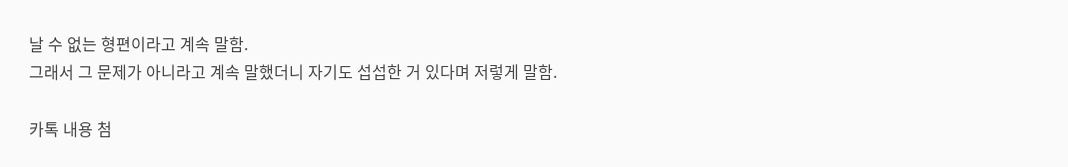날 수 없는 형편이라고 계속 말함.
그래서 그 문제가 아니라고 계속 말했더니 자기도 섭섭한 거 있다며 저렇게 말함.

카톡 내용 첨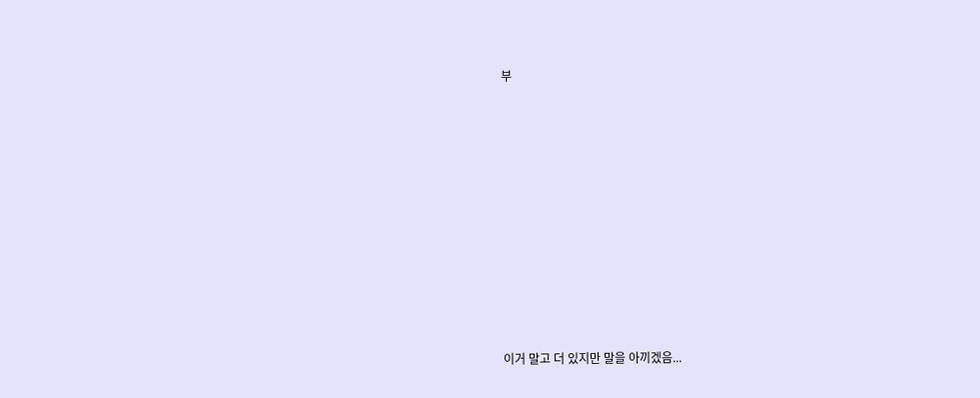부











이거 말고 더 있지만 말을 아끼겠음...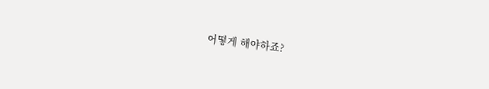어떻게 해야하죠?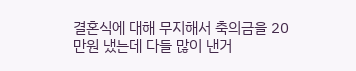결혼식에 대해 무지해서 축의금을 20만원 냈는데 다들 많이 낸거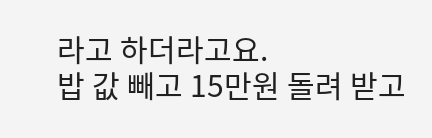라고 하더라고요.
밥 값 빼고 15만원 돌려 받고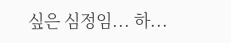싶은 심정임... 하...